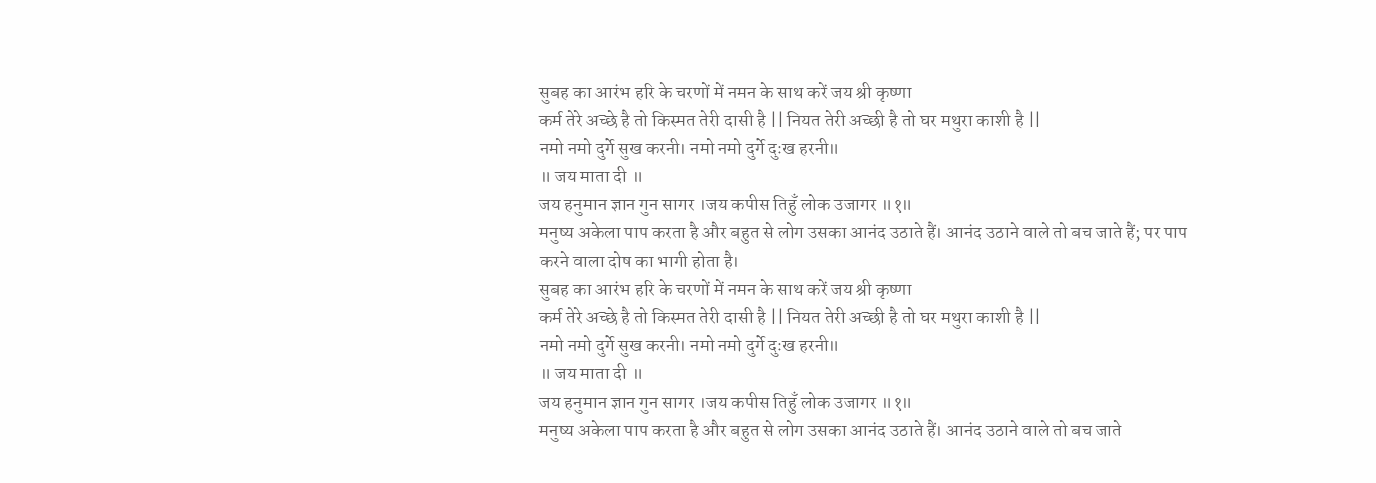सुबह का आरंभ हरि के चरणों में नमन के साथ करें जय श्री कृष्णा
कर्म तेरे अच्छे है तो किस्मत तेरी दासी है || नियत तेरी अच्छी है तो घर मथुरा काशी है ||
नमो नमो दुर्गे सुख करनी। नमो नमो दुर्गे दुःख हरनी॥
॥ जय माता दी ॥
जय हनुमान ज्ञान गुन सागर ।जय कपीस तिहुँ लोक उजागर ॥१॥
मनुष्य अकेला पाप करता है और बहुत से लोग उसका आनंद उठाते हैं। आनंद उठाने वाले तो बच जाते हैं; पर पाप करने वाला दोष का भागी होता है।
सुबह का आरंभ हरि के चरणों में नमन के साथ करें जय श्री कृष्णा
कर्म तेरे अच्छे है तो किस्मत तेरी दासी है || नियत तेरी अच्छी है तो घर मथुरा काशी है ||
नमो नमो दुर्गे सुख करनी। नमो नमो दुर्गे दुःख हरनी॥
॥ जय माता दी ॥
जय हनुमान ज्ञान गुन सागर ।जय कपीस तिहुँ लोक उजागर ॥१॥
मनुष्य अकेला पाप करता है और बहुत से लोग उसका आनंद उठाते हैं। आनंद उठाने वाले तो बच जाते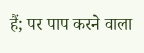हैं; पर पाप करने वाला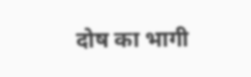दोष का भागी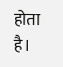होता है।